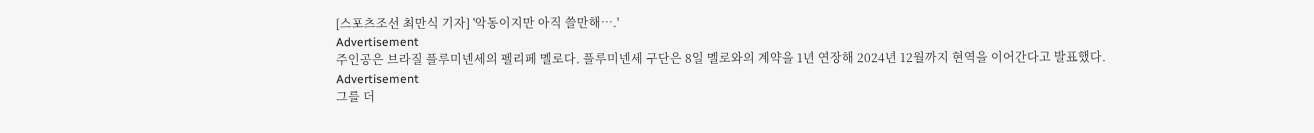[스포츠조선 최만식 기자] '악동이지만 아직 쓸만해….'
Advertisement
주인공은 브라질 플루미넨세의 펠리페 멜로다. 플루미넨세 구단은 8일 멜로와의 계약을 1년 연장해 2024년 12월까지 현역을 이어간다고 발표했다.
Advertisement
그를 더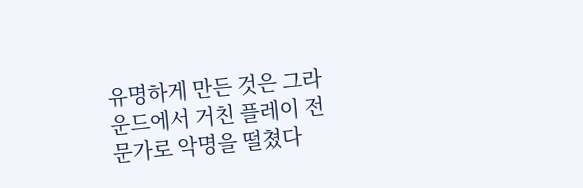유명하게 만든 것은 그라운드에서 거친 플레이 전문가로 악명을 떨쳤다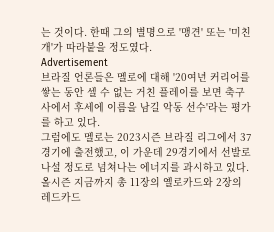는 것이다. 한때 그의 별명으로 '맹견' 또는 '미친 개'가 따라붙을 정도였다.
Advertisement
브라질 언론들은 멜로에 대해 '20여년 커리어를 쌓는 동안 셀 수 없는 거친 플레이를 보면 축구사에서 후세에 이름을 남길 악동 선수'라는 평가를 하고 있다.
그럼에도 멜로는 2023시즌 브라질 리그에서 37경기에 출전했고, 이 가운데 29경기에서 선발로 나설 정도로 넘쳐나는 에너지를 과시하고 있다. 올시즌 지금까지 총 11장의 옐로카드와 2장의 레드카드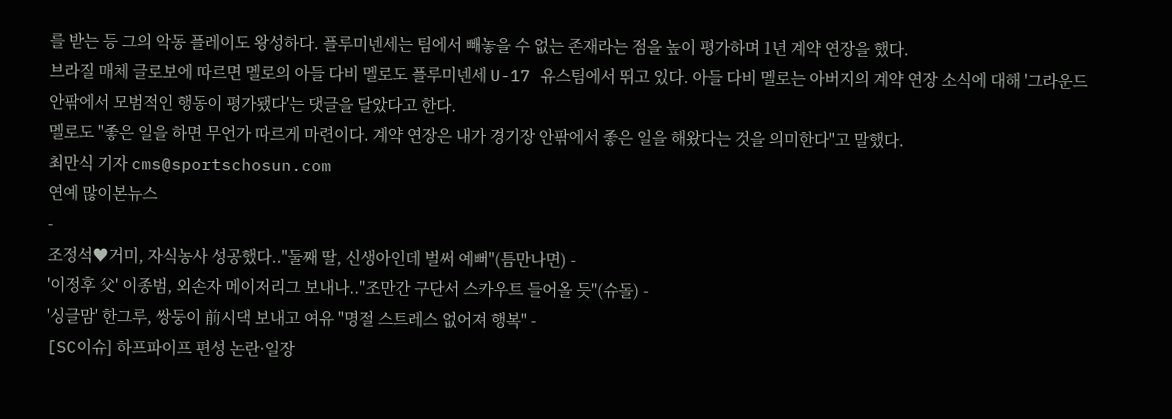를 받는 등 그의 악동 플레이도 왕성하다. 플루미넨세는 팀에서 빼놓을 수 없는 존재라는 점을 높이 평가하며 1년 계약 연장을 했다.
브라질 매체 글로보에 따르면 멜로의 아들 다비 멜로도 플루미넨세 U-17 유스팀에서 뛰고 있다. 아들 다비 멜로는 아버지의 계약 연장 소식에 대해 '그라운드 안팎에서 모범적인 행동이 평가됐다'는 댓글을 달았다고 한다.
멜로도 "좋은 일을 하면 무언가 따르게 마련이다. 계약 연장은 내가 경기장 안팎에서 좋은 일을 해왔다는 것을 의미한다"고 말했다.
최만식 기자 cms@sportschosun.com
연예 많이본뉴스
-
조정석♥거미, 자식농사 성공했다.."둘째 딸, 신생아인데 벌써 예뻐"(틈만나면) -
'이정후 父' 이종범, 외손자 메이저리그 보내나.."조만간 구단서 스카우트 들어올 듯"(슈돌) -
'싱글맘' 한그루, 쌍둥이 前시댁 보내고 여유 "명절 스트레스 없어져 행복" -
[SC이슈] 하프파이프 편성 논란·일장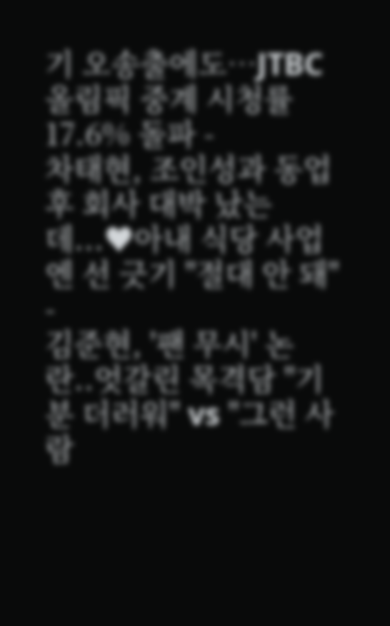기 오송출에도…JTBC 올림픽 중계 시청률 17.6% 돌파 -
차태현, 조인성과 동업 후 회사 대박 났는데...♥아내 식당 사업엔 선 긋기 "절대 안 돼" -
김준현, '팬 무시' 논란..엇갈린 목격담 "기분 더러워" vs "그런 사람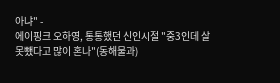아냐" -
에이핑크 오하영, 통통했던 신인시절 "중3인데 살 못뺐다고 많이 혼나"(동해물과)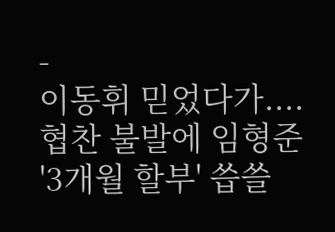-
이동휘 믿었다가....협찬 불발에 임형준 '3개월 할부' 씁쓸